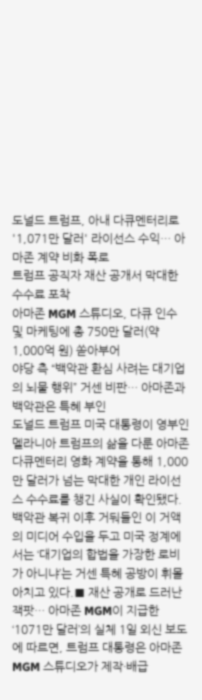도널드 트럼프, 아내 다큐멘터리로 '1,071만 달러' 라이선스 수익… 아마존 계약 비화 폭로
트럼프 공직자 재산 공개서 막대한 수수료 포착
아마존 MGM 스튜디오, 다큐 인수 및 마케팅에 총 750만 달러(약 1,000억 원) 쏟아부어
야당 측 “백악관 환심 사려는 대기업의 뇌물 행위” 거센 비판… 아마존과 백악관은 특혜 부인
도널드 트럼프 미국 대통령이 영부인 멜라니아 트럼프의 삶을 다룬 아마존 다큐멘터리 영화 계약을 통해 1,000만 달러가 넘는 막대한 개인 라이선스 수수료를 챙긴 사실이 확인됐다. 백악관 복귀 이후 거둬들인 이 거액의 미디어 수입을 두고 미국 정계에서는 ‘대기업의 합법을 가장한 로비가 아니냐’는 거센 특혜 공방이 휘몰아치고 있다.■ 재산 공개로 드러난 잭팟… 아마존 MGM이 지급한 ‘1071만 달러’의 실체 1일 외신 보도에 따르면, 트럼프 대통령은 아마존 MGM 스튜디오가 제작·배급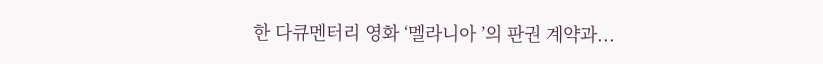한 다큐멘터리 영화 ‘멜라니아 ’의 판권 계약과...